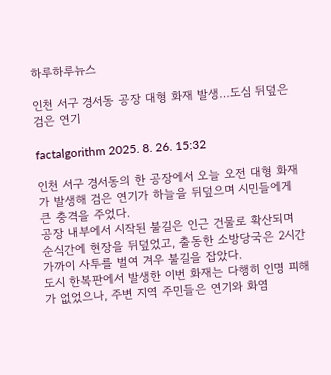하루하루뉴스

인천 서구 경서동 공장 대형 화재 발생…도심 뒤덮은 검은 연기

factalgorithm 2025. 8. 26. 15:32

인천 서구 경서동의 한 공장에서 오늘 오전 대형 화재가 발생해 검은 연기가 하늘을 뒤덮으며 시민들에게 큰 충격을 주었다.
공장 내부에서 시작된 불길은 인근 건물로 확산되며 순식간에 현장을 뒤덮었고, 출동한 소방당국은 2시간 가까이 사투를 벌여 겨우 불길을 잡았다.
도시 한복판에서 발생한 이번 화재는 다행히 인명 피해가 없었으나, 주변 지역 주민들은 연기와 화염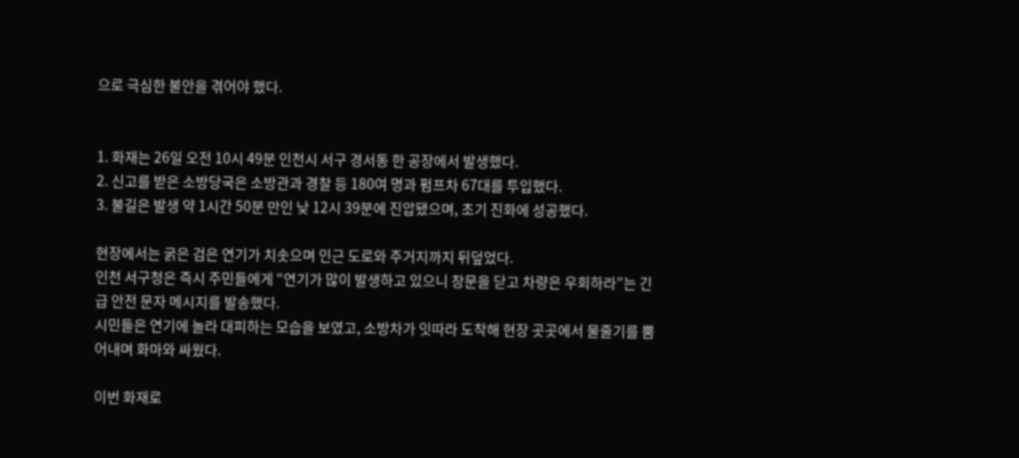으로 극심한 불안을 겪어야 했다.


1. 화재는 26일 오전 10시 49분 인천시 서구 경서동 한 공장에서 발생했다.
2. 신고를 받은 소방당국은 소방관과 경찰 등 180여 명과 펌프차 67대를 투입했다.
3. 불길은 발생 약 1시간 50분 만인 낮 12시 39분에 진압됐으며, 초기 진화에 성공했다.

현장에서는 굵은 검은 연기가 치솟으며 인근 도로와 주거지까지 뒤덮었다.
인천 서구청은 즉시 주민들에게 “연기가 많이 발생하고 있으니 창문을 닫고 차량은 우회하라”는 긴급 안전 문자 메시지를 발송했다.
시민들은 연기에 놀라 대피하는 모습을 보였고, 소방차가 잇따라 도착해 현장 곳곳에서 물줄기를 뿜어내며 화마와 싸웠다.

이번 화재로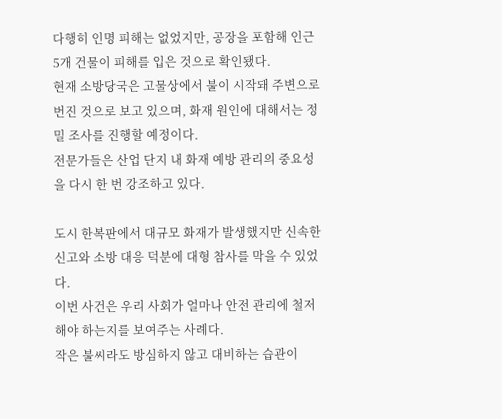다행히 인명 피해는 없었지만, 공장을 포함해 인근 5개 건물이 피해를 입은 것으로 확인됐다.
현재 소방당국은 고물상에서 불이 시작돼 주변으로 번진 것으로 보고 있으며, 화재 원인에 대해서는 정밀 조사를 진행할 예정이다.
전문가들은 산업 단지 내 화재 예방 관리의 중요성을 다시 한 번 강조하고 있다.

도시 한복판에서 대규모 화재가 발생했지만 신속한 신고와 소방 대응 덕분에 대형 참사를 막을 수 있었다.
이번 사건은 우리 사회가 얼마나 안전 관리에 철저해야 하는지를 보여주는 사례다.
작은 불씨라도 방심하지 않고 대비하는 습관이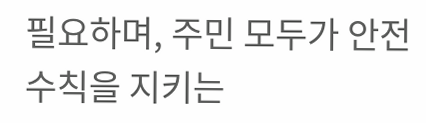필요하며, 주민 모두가 안전 수칙을 지키는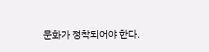문화가 정착되어야 한다.